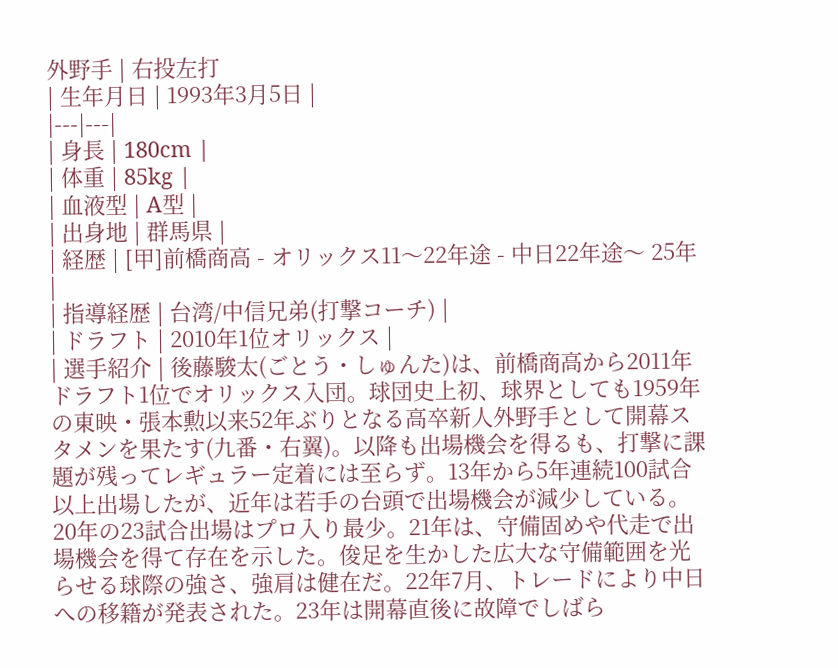外野手 | 右投左打
| 生年月日 | 1993年3月5日 |
|---|---|
| 身長 | 180cm |
| 体重 | 85kg |
| 血液型 | A型 |
| 出身地 | 群馬県 |
| 経歴 | [甲]前橋商高 - オリックス11〜22年途 - 中日22年途〜 25年 |
| 指導経歴 | 台湾/中信兄弟(打撃コーチ) |
| ドラフト | 2010年1位オリックス |
| 選手紹介 | 後藤駿太(ごとう・しゅんた)は、前橋商高から2011年ドラフト1位でオリックス入団。球団史上初、球界としても1959年の東映・張本勲以来52年ぶりとなる高卒新人外野手として開幕スタメンを果たす(九番・右翼)。以降も出場機会を得るも、打撃に課題が残ってレギュラー定着には至らず。13年から5年連続100試合以上出場したが、近年は若手の台頭で出場機会が減少している。20年の23試合出場はプロ入り最少。21年は、守備固めや代走で出場機会を得て存在を示した。俊足を生かした広大な守備範囲を光らせる球際の強さ、強肩は健在だ。22年7月、トレードにより中日への移籍が発表された。23年は開幕直後に故障でしばら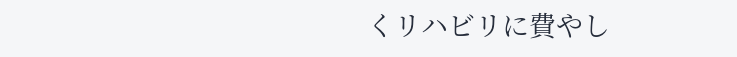くリハビリに費やし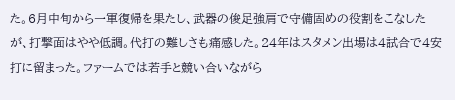た。6月中旬から一軍復帰を果たし、武器の俊足強肩で守備固めの役割をこなしたが、打撃面はやや低調。代打の難しさも痛感した。24年はスタメン出場は4試合で4安打に留まった。ファームでは若手と競い合いながら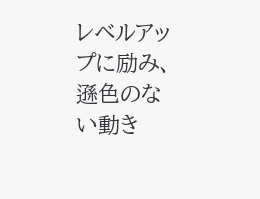レベルアップに励み、遜色のない動き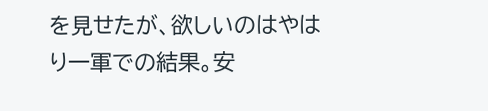を見せたが、欲しいのはやはり一軍での結果。安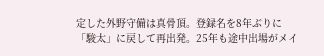定した外野守備は真骨頂。登録名を8年ぶりに「駿太」に戻して再出発。25年も途中出場がメイ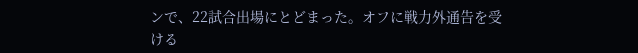ンで、22試合出場にとどまった。オフに戦力外通告を受ける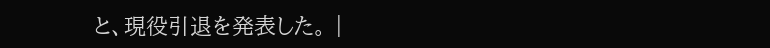と、現役引退を発表した。 |